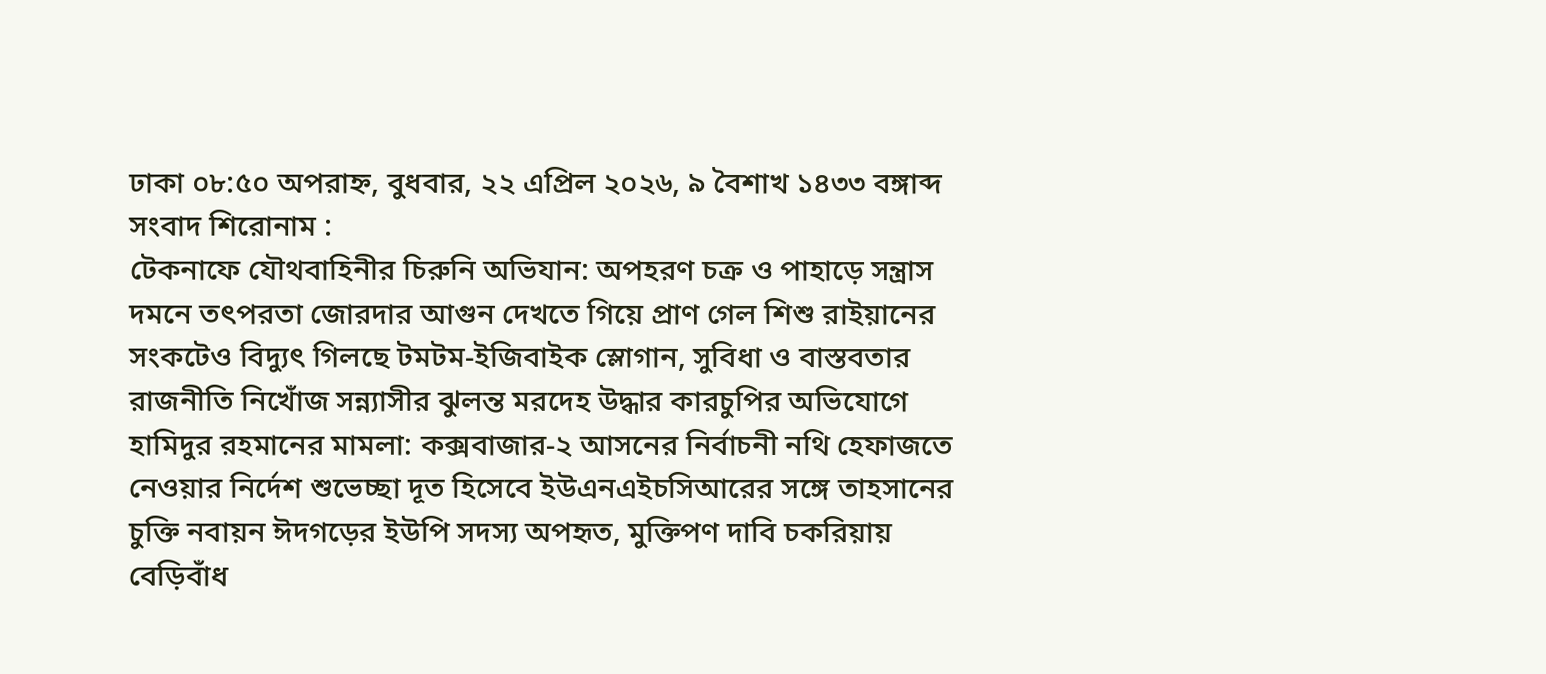ঢাকা ০৮:৫০ অপরাহ্ন, বুধবার, ২২ এপ্রিল ২০২৬, ৯ বৈশাখ ১৪৩৩ বঙ্গাব্দ
সংবাদ শিরোনাম :
টেকনাফে যৌথবাহিনীর চিরুনি অভিযান: অপহরণ চক্র ও পাহাড়ে সন্ত্রাস দমনে তৎপরতা জোরদার আগুন দেখতে গিয়ে প্রাণ গেল শিশু রাইয়ানের সংকটেও বিদ্যুৎ গিলছে টমটম-ইজিবাইক স্লোগান, সুবিধা ও বাস্তবতার রাজনীতি নিখোঁজ সন্ন্যাসীর ঝুলন্ত মরদেহ উদ্ধার কারচুপির অভিযোগে হামিদুর রহমানের মামলা: কক্সবাজার-২ আসনের নির্বাচনী নথি হেফাজতে নেওয়ার নির্দেশ শুভেচ্ছা দূত হিসেবে ইউএনএইচসিআরের সঙ্গে তাহসানের চুক্তি নবায়ন ঈদগড়ের ইউপি সদস্য অপহৃত, মুক্তিপণ দাবি চকরিয়ায় বেড়িবাঁধ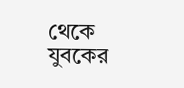থেকে যুবকের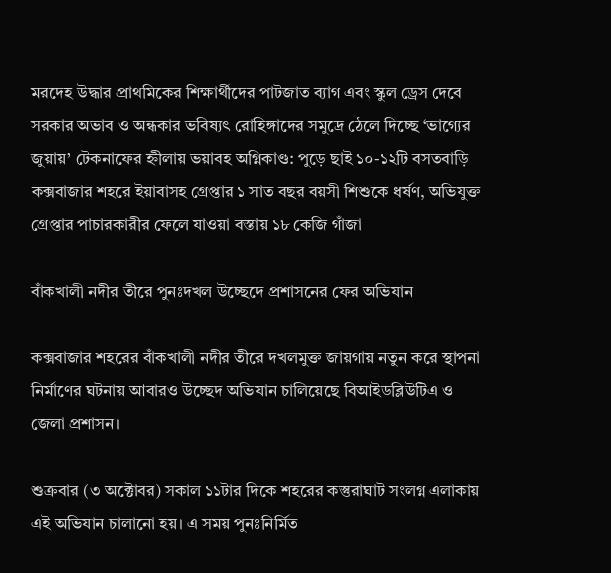মরদেহ উদ্ধার প্রাথমিকের শিক্ষার্থীদের পাটজাত ব্যাগ এবং স্কুল ড্রেস দেবে সরকার অভাব ও অন্ধকার ভবিষ্যৎ রোহিঙ্গাদের সমুদ্রে ঠেলে দিচ্ছে ‘ভাগ্যের জুয়ায়’ টেকনাফের হ্নীলায় ভয়াবহ অগ্নিকাণ্ড: পুড়ে ছাই ১০-১২টি বসতবাড়ি কক্সবাজার শহরে ইয়াবাসহ গ্রেপ্তার ১ সাত বছর বয়সী শিশুকে ধর্ষণ, অভিযুক্ত গ্রেপ্তার পাচারকারীর ফেলে যাওয়া বস্তায় ১৮ কেজি গাঁজা

বাঁকখালী নদীর তীরে পুনঃদখল উচ্ছেদে প্রশাসনের ফের অভিযান

কক্সবাজার শহরের বাঁকখালী নদীর তীরে দখলমুক্ত জায়গায় নতুন করে স্থাপনা নির্মাণের ঘটনায় আবারও উচ্ছেদ অভিযান চালিয়েছে বিআইডব্লিউটিএ ও জেলা প্রশাসন।

শুক্রবার (৩ অক্টোবর) সকাল ১১টার দিকে শহরের কস্তুরাঘাট সংলগ্ন এলাকায় এই অভিযান চালানো হয়। এ সময় পুনঃনির্মিত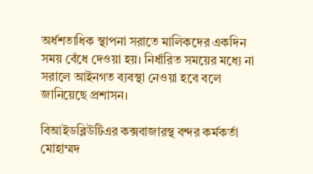অর্ধশতাধিক স্থাপনা সরাতে মালিকদের একদিন সময় বেঁধে দেওয়া হয়। নির্ধারিত সময়ের মধ্যে না সরালে আইনগত ব্যবস্থা নেওয়া হবে বলে জানিয়েছে প্রশাসন।

বিআইডব্লিউটিএর কক্সবাজারস্থ বন্দর কর্মকর্তা মোহাম্মদ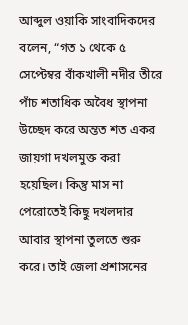আব্দুল ওয়াকি সাংবাদিকদের বলেন, “গত ১ থেকে ৫ সেপ্টেম্বর বাঁকখালী নদীর তীরে পাঁচ শতাধিক অবৈধ স্থাপনা উচ্ছেদ করে অন্তত শত একর জায়গা দখলমুক্ত করা হয়েছিল। কিন্তু মাস না পেরোতেই কিছু দখলদার আবার স্থাপনা তুলতে শুরু করে। তাই জেলা প্রশাসনের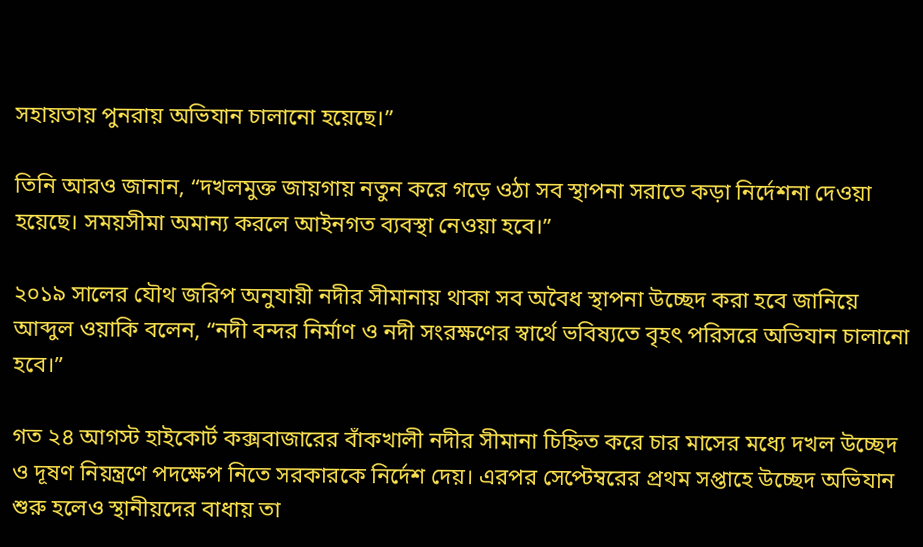সহায়তায় পুনরায় অভিযান চালানো হয়েছে।”

তিনি আরও জানান, “দখলমুক্ত জায়গায় নতুন করে গড়ে ওঠা সব স্থাপনা সরাতে কড়া নির্দেশনা দেওয়া হয়েছে। সময়সীমা অমান্য করলে আইনগত ব্যবস্থা নেওয়া হবে।”

২০১৯ সালের যৌথ জরিপ অনুযায়ী নদীর সীমানায় থাকা সব অবৈধ স্থাপনা উচ্ছেদ করা হবে জানিয়ে আব্দুল ওয়াকি বলেন, “নদী বন্দর নির্মাণ ও নদী সংরক্ষণের স্বার্থে ভবিষ্যতে বৃহৎ পরিসরে অভিযান চালানো হবে।”

গত ২৪ আগস্ট হাইকোর্ট কক্সবাজারের বাঁকখালী নদীর সীমানা চিহ্নিত করে চার মাসের মধ্যে দখল উচ্ছেদ ও দূষণ নিয়ন্ত্রণে পদক্ষেপ নিতে সরকারকে নির্দেশ দেয়। এরপর সেপ্টেম্বরের প্রথম সপ্তাহে উচ্ছেদ অভিযান শুরু হলেও স্থানীয়দের বাধায় তা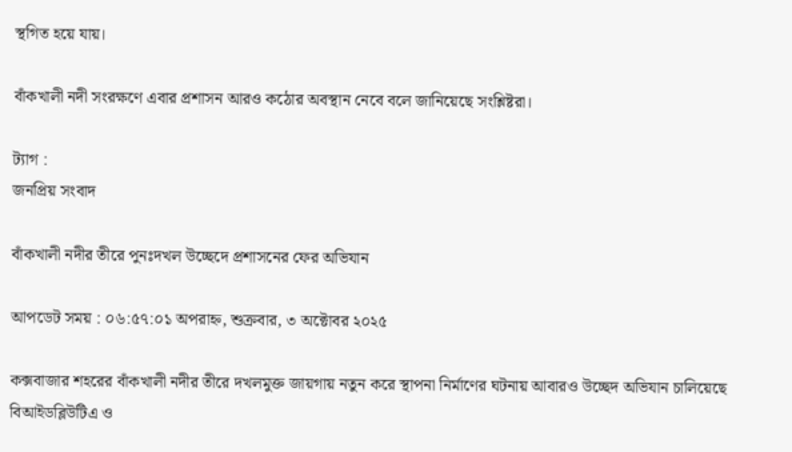স্থগিত হয়ে যায়।

বাঁকখালী নদী সংরক্ষণে এবার প্রশাসন আরও কঠোর অবস্থান নেবে বলে জানিয়েছে সংশ্লিষ্টরা।

ট্যাগ :
জনপ্রিয় সংবাদ

বাঁকখালী নদীর তীরে পুনঃদখল উচ্ছেদে প্রশাসনের ফের অভিযান

আপডেট সময় : ০৬:৫৭:০১ অপরাহ্ন, শুক্রবার, ৩ অক্টোবর ২০২৫

কক্সবাজার শহরের বাঁকখালী নদীর তীরে দখলমুক্ত জায়গায় নতুন করে স্থাপনা নির্মাণের ঘটনায় আবারও উচ্ছেদ অভিযান চালিয়েছে বিআইডব্লিউটিএ ও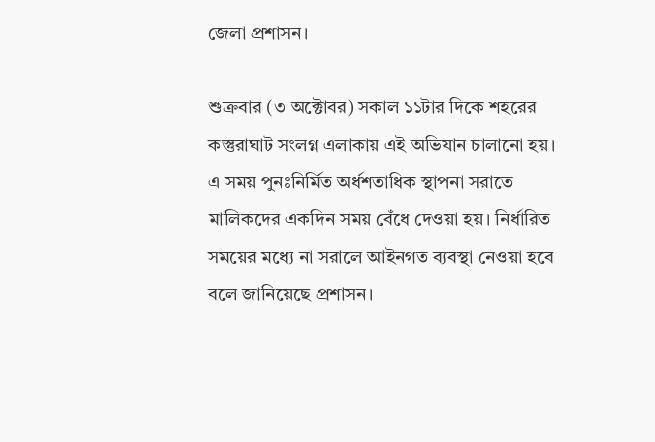জেলা প্রশাসন।

শুক্রবার (৩ অক্টোবর) সকাল ১১টার দিকে শহরের কস্তুরাঘাট সংলগ্ন এলাকায় এই অভিযান চালানো হয়। এ সময় পুনঃনির্মিত অর্ধশতাধিক স্থাপনা সরাতে মালিকদের একদিন সময় বেঁধে দেওয়া হয়। নির্ধারিত সময়ের মধ্যে না সরালে আইনগত ব্যবস্থা নেওয়া হবে বলে জানিয়েছে প্রশাসন।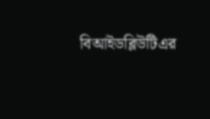বিআইডব্লিউটিএর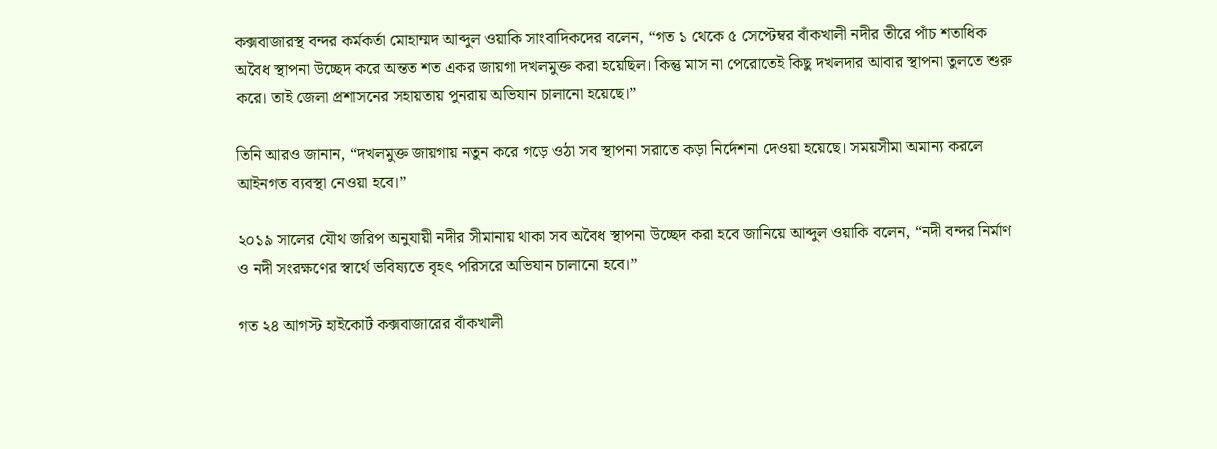কক্সবাজারস্থ বন্দর কর্মকর্তা মোহাম্মদ আব্দুল ওয়াকি সাংবাদিকদের বলেন, “গত ১ থেকে ৫ সেপ্টেম্বর বাঁকখালী নদীর তীরে পাঁচ শতাধিক অবৈধ স্থাপনা উচ্ছেদ করে অন্তত শত একর জায়গা দখলমুক্ত করা হয়েছিল। কিন্তু মাস না পেরোতেই কিছু দখলদার আবার স্থাপনা তুলতে শুরু করে। তাই জেলা প্রশাসনের সহায়তায় পুনরায় অভিযান চালানো হয়েছে।”

তিনি আরও জানান, “দখলমুক্ত জায়গায় নতুন করে গড়ে ওঠা সব স্থাপনা সরাতে কড়া নির্দেশনা দেওয়া হয়েছে। সময়সীমা অমান্য করলে আইনগত ব্যবস্থা নেওয়া হবে।”

২০১৯ সালের যৌথ জরিপ অনুযায়ী নদীর সীমানায় থাকা সব অবৈধ স্থাপনা উচ্ছেদ করা হবে জানিয়ে আব্দুল ওয়াকি বলেন, “নদী বন্দর নির্মাণ ও নদী সংরক্ষণের স্বার্থে ভবিষ্যতে বৃহৎ পরিসরে অভিযান চালানো হবে।”

গত ২৪ আগস্ট হাইকোর্ট কক্সবাজারের বাঁকখালী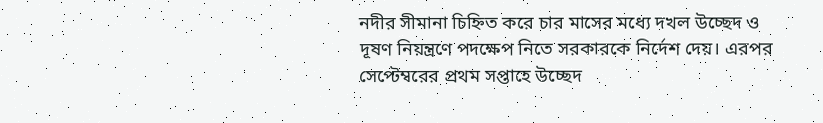নদীর সীমানা চিহ্নিত করে চার মাসের মধ্যে দখল উচ্ছেদ ও দূষণ নিয়ন্ত্রণে পদক্ষেপ নিতে সরকারকে নির্দেশ দেয়। এরপর সেপ্টেম্বরের প্রথম সপ্তাহে উচ্ছেদ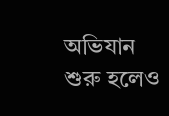অভিযান শুরু হলেও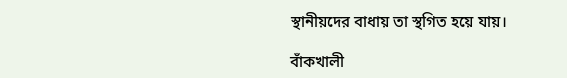স্থানীয়দের বাধায় তা স্থগিত হয়ে যায়।

বাঁকখালী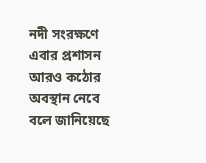নদী সংরক্ষণে এবার প্রশাসন আরও কঠোর অবস্থান নেবে বলে জানিয়েছে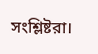সংশ্লিষ্টরা।